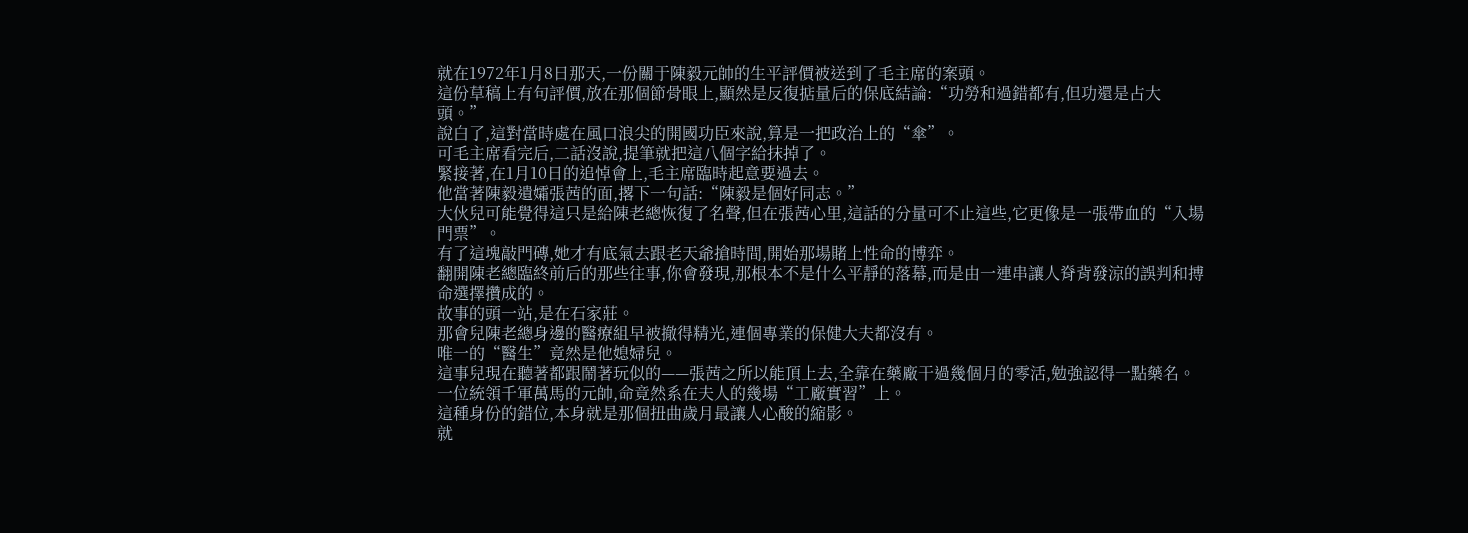就在1972年1月8日那天,一份關于陳毅元帥的生平評價被送到了毛主席的案頭。
這份草稿上有句評價,放在那個節骨眼上,顯然是反復掂量后的保底結論:“功勞和過錯都有,但功還是占大頭。”
說白了,這對當時處在風口浪尖的開國功臣來說,算是一把政治上的“傘”。
可毛主席看完后,二話沒說,提筆就把這八個字給抹掉了。
緊接著,在1月10日的追悼會上,毛主席臨時起意要過去。
他當著陳毅遺孀張茜的面,撂下一句話:“陳毅是個好同志。”
大伙兒可能覺得這只是給陳老總恢復了名聲,但在張茜心里,這話的分量可不止這些,它更像是一張帶血的“入場門票”。
有了這塊敲門磚,她才有底氣去跟老天爺搶時間,開始那場賭上性命的博弈。
翻開陳老總臨終前后的那些往事,你會發現,那根本不是什么平靜的落幕,而是由一連串讓人脊背發涼的誤判和搏命選擇攢成的。
故事的頭一站,是在石家莊。
那會兒陳老總身邊的醫療組早被撤得精光,連個專業的保健大夫都沒有。
唯一的“醫生”竟然是他媳婦兒。
這事兒現在聽著都跟鬧著玩似的——張茜之所以能頂上去,全靠在藥廠干過幾個月的零活,勉強認得一點藥名。
一位統領千軍萬馬的元帥,命竟然系在夫人的幾場“工廠實習”上。
這種身份的錯位,本身就是那個扭曲歲月最讓人心酸的縮影。
就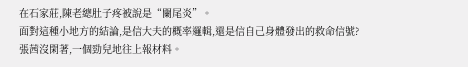在石家莊,陳老總肚子疼被說是“闌尾炎”。
面對這種小地方的結論,是信大夫的概率邏輯,還是信自己身體發出的救命信號?
張茜沒閑著,一個勁兒地往上報材料。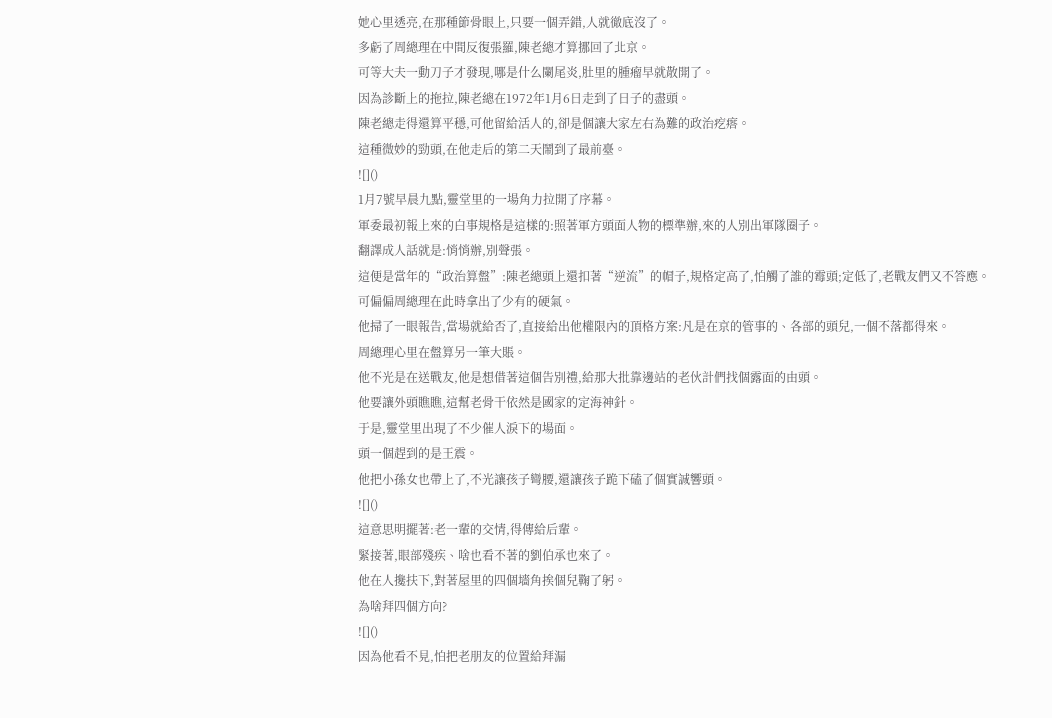她心里透亮,在那種節骨眼上,只要一個弄錯,人就徹底沒了。
多虧了周總理在中間反復張羅,陳老總才算挪回了北京。
可等大夫一動刀子才發現,哪是什么闌尾炎,肚里的腫瘤早就散開了。
因為診斷上的拖拉,陳老總在1972年1月6日走到了日子的盡頭。
陳老總走得還算平穩,可他留給活人的,卻是個讓大家左右為難的政治疙瘩。
這種微妙的勁頭,在他走后的第二天鬧到了最前臺。
![]()
1月7號早晨九點,靈堂里的一場角力拉開了序幕。
軍委最初報上來的白事規格是這樣的:照著軍方頭面人物的標準辦,來的人別出軍隊圈子。
翻譯成人話就是:悄悄辦,別聲張。
這便是當年的“政治算盤”:陳老總頭上還扣著“逆流”的帽子,規格定高了,怕觸了誰的霉頭;定低了,老戰友們又不答應。
可偏偏周總理在此時拿出了少有的硬氣。
他掃了一眼報告,當場就給否了,直接給出他權限內的頂格方案:凡是在京的管事的、各部的頭兒,一個不落都得來。
周總理心里在盤算另一筆大賬。
他不光是在送戰友,他是想借著這個告別禮,給那大批靠邊站的老伙計們找個露面的由頭。
他要讓外頭瞧瞧,這幫老骨干依然是國家的定海神針。
于是,靈堂里出現了不少催人淚下的場面。
頭一個趕到的是王震。
他把小孫女也帶上了,不光讓孩子彎腰,還讓孩子跪下磕了個實誠響頭。
![]()
這意思明擺著:老一輩的交情,得傳給后輩。
緊接著,眼部殘疾、啥也看不著的劉伯承也來了。
他在人攙扶下,對著屋里的四個墻角挨個兒鞠了躬。
為啥拜四個方向?
![]()
因為他看不見,怕把老朋友的位置給拜漏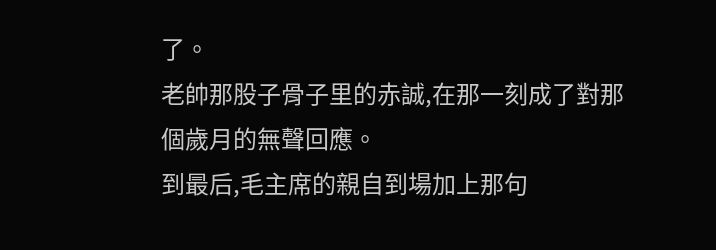了。
老帥那股子骨子里的赤誠,在那一刻成了對那個歲月的無聲回應。
到最后,毛主席的親自到場加上那句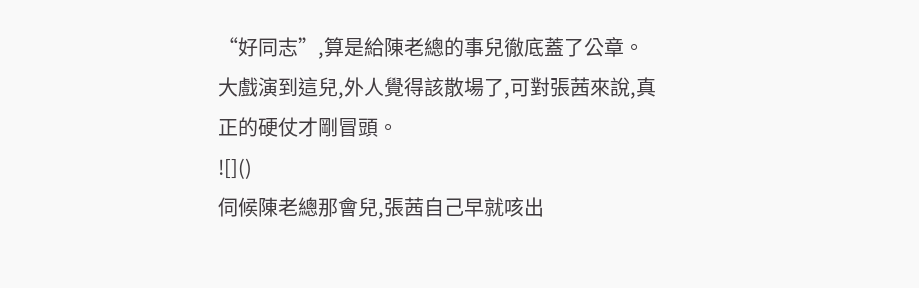“好同志”,算是給陳老總的事兒徹底蓋了公章。
大戲演到這兒,外人覺得該散場了,可對張茜來說,真正的硬仗才剛冒頭。
![]()
伺候陳老總那會兒,張茜自己早就咳出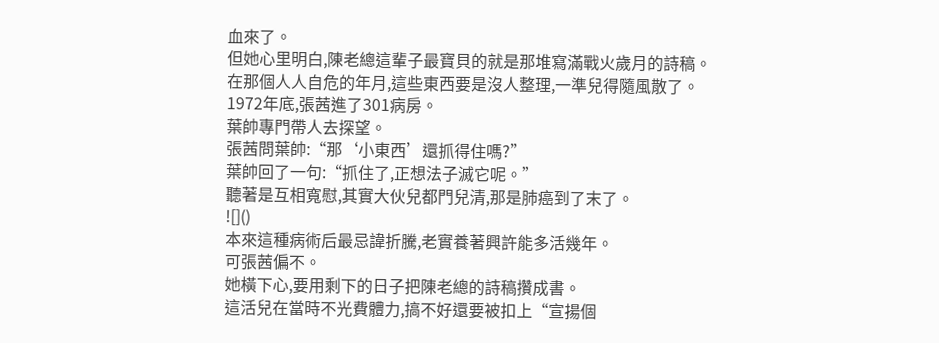血來了。
但她心里明白,陳老總這輩子最寶貝的就是那堆寫滿戰火歲月的詩稿。
在那個人人自危的年月,這些東西要是沒人整理,一準兒得隨風散了。
1972年底,張茜進了301病房。
葉帥專門帶人去探望。
張茜問葉帥:“那‘小東西’還抓得住嗎?”
葉帥回了一句:“抓住了,正想法子滅它呢。”
聽著是互相寬慰,其實大伙兒都門兒清,那是肺癌到了末了。
![]()
本來這種病術后最忌諱折騰,老實養著興許能多活幾年。
可張茜偏不。
她橫下心,要用剩下的日子把陳老總的詩稿攢成書。
這活兒在當時不光費體力,搞不好還要被扣上“宣揚個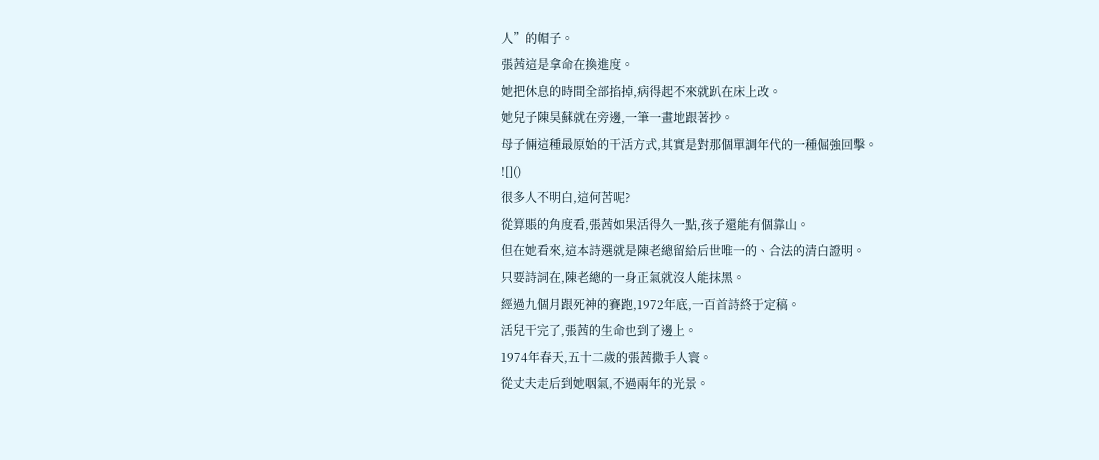人”的帽子。
張茜這是拿命在換進度。
她把休息的時間全部掐掉,病得起不來就趴在床上改。
她兒子陳昊蘇就在旁邊,一筆一畫地跟著抄。
母子倆這種最原始的干活方式,其實是對那個單調年代的一種倔強回擊。
![]()
很多人不明白,這何苦呢?
從算賬的角度看,張茜如果活得久一點,孩子還能有個靠山。
但在她看來,這本詩選就是陳老總留給后世唯一的、合法的清白證明。
只要詩詞在,陳老總的一身正氣就沒人能抹黑。
經過九個月跟死神的賽跑,1972年底,一百首詩終于定稿。
活兒干完了,張茜的生命也到了邊上。
1974年春天,五十二歲的張茜撒手人寰。
從丈夫走后到她咽氣,不過兩年的光景。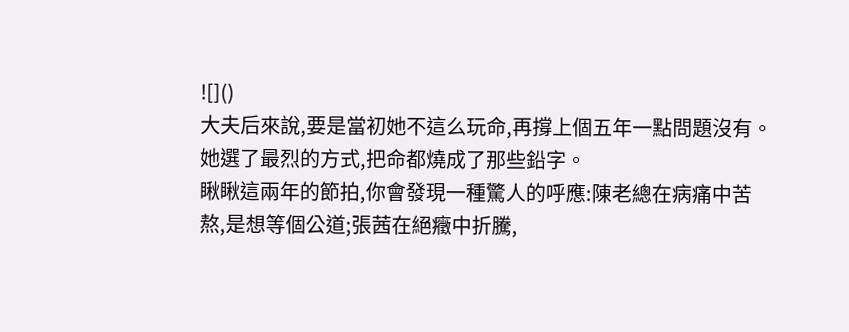![]()
大夫后來說,要是當初她不這么玩命,再撐上個五年一點問題沒有。
她選了最烈的方式,把命都燒成了那些鉛字。
瞅瞅這兩年的節拍,你會發現一種驚人的呼應:陳老總在病痛中苦熬,是想等個公道;張茜在絕癥中折騰,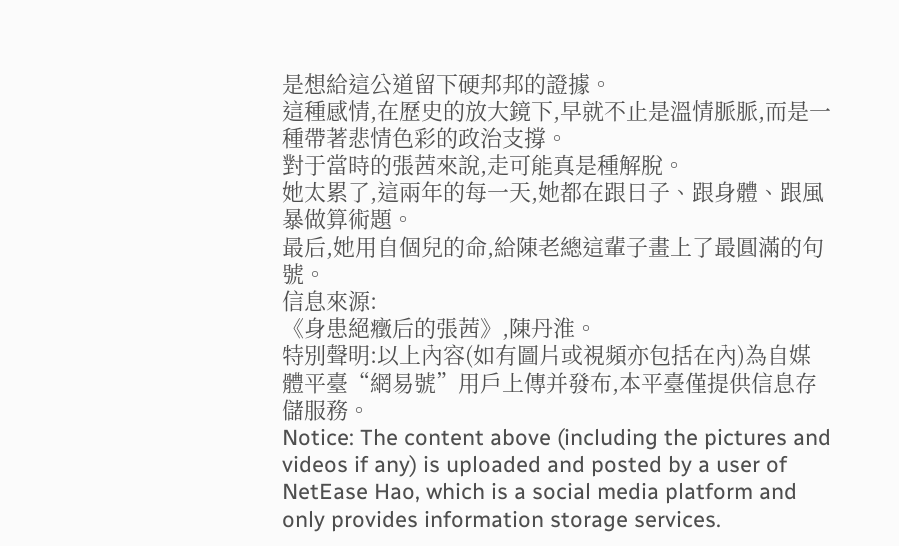是想給這公道留下硬邦邦的證據。
這種感情,在歷史的放大鏡下,早就不止是溫情脈脈,而是一種帶著悲情色彩的政治支撐。
對于當時的張茜來說,走可能真是種解脫。
她太累了,這兩年的每一天,她都在跟日子、跟身體、跟風暴做算術題。
最后,她用自個兒的命,給陳老總這輩子畫上了最圓滿的句號。
信息來源:
《身患絕癥后的張茜》,陳丹淮。
特別聲明:以上內容(如有圖片或視頻亦包括在內)為自媒體平臺“網易號”用戶上傳并發布,本平臺僅提供信息存儲服務。
Notice: The content above (including the pictures and videos if any) is uploaded and posted by a user of NetEase Hao, which is a social media platform and only provides information storage services.